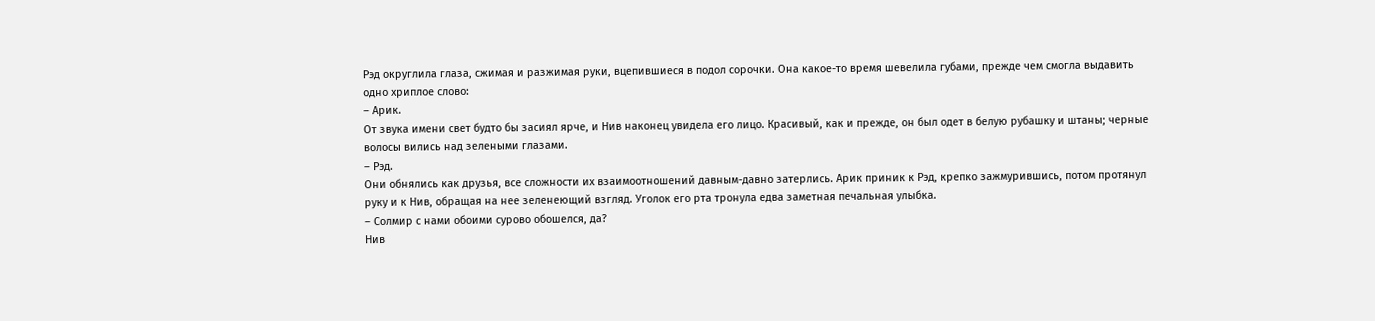Рэд округлила глаза, сжимая и разжимая руки, вцепившиеся в подол сорочки. Она какое-то время шевелила губами, прежде чем смогла выдавить одно хриплое слово:
– Арик.
От звука имени свет будто бы засиял ярче, и Нив наконец увидела его лицо. Красивый, как и прежде, он был одет в белую рубашку и штаны; черные волосы вились над зелеными глазами.
– Рэд.
Они обнялись как друзья, все сложности их взаимоотношений давным-давно затерлись. Арик приник к Рэд, крепко зажмурившись, потом протянул руку и к Нив, обращая на нее зеленеющий взгляд. Уголок его рта тронула едва заметная печальная улыбка.
– Солмир с нами обоими сурово обошелся, да?
Нив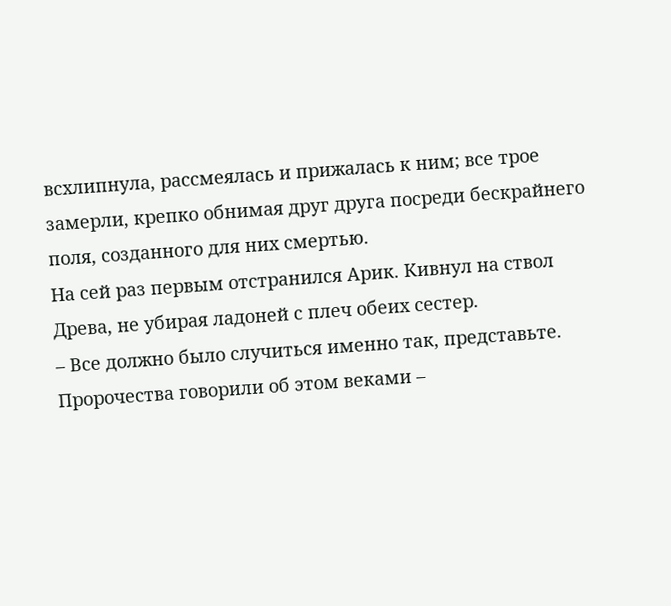всхлипнула, рассмеялась и прижалась к ним; все трое замерли, крепко обнимая друг друга посреди бескрайнего поля, созданного для них смертью.
На сей раз первым отстранился Арик. Кивнул на ствол Древа, не убирая ладоней с плеч обеих сестер.
– Все должно было случиться именно так, представьте. Пророчества говорили об этом веками –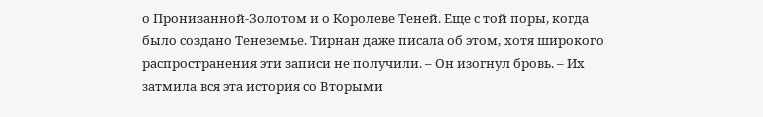о Пронизанной-Золотом и о Королеве Теней. Еще с той поры, когда было создано Тенеземье. Тирнан даже писала об этом, хотя широкого распространения эти записи не получили. – Он изогнул бровь. – Их затмила вся эта история со Вторыми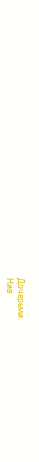Дочерьми.
Нив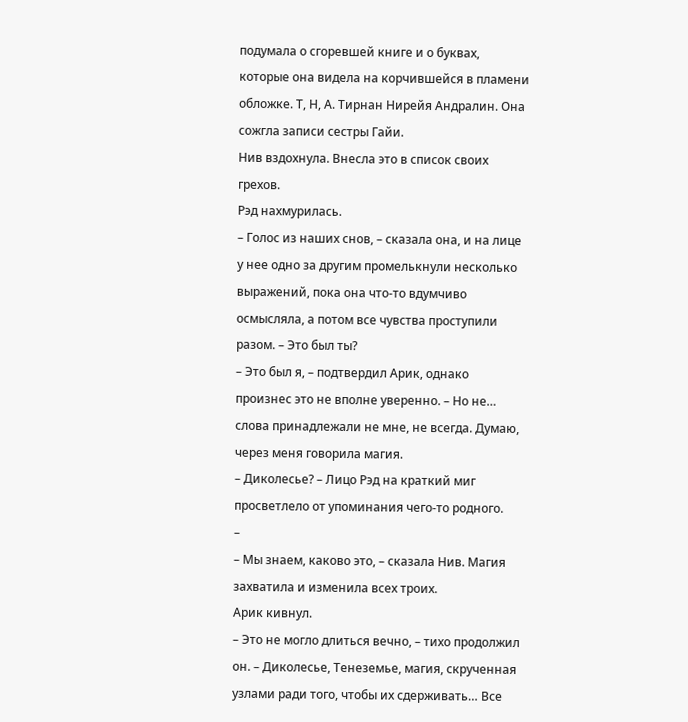подумала о сгоревшей книге и о буквах, которые она видела на корчившейся в пламени обложке. Т, Н, А. Тирнан Нирейя Андралин. Она сожгла записи сестры Гайи.
Нив вздохнула. Внесла это в список своих грехов.
Рэд нахмурилась.
– Голос из наших снов, – сказала она, и на лице у нее одно за другим промелькнули несколько выражений, пока она что-то вдумчиво осмысляла, а потом все чувства проступили разом. – Это был ты?
– Это был я, – подтвердил Арик, однако произнес это не вполне уверенно. – Но не… слова принадлежали не мне, не всегда. Думаю, через меня говорила магия.
– Диколесье? – Лицо Рэд на краткий миг просветлело от упоминания чего-то родного.
–
– Мы знаем, каково это, – сказала Нив. Магия захватила и изменила всех троих.
Арик кивнул.
– Это не могло длиться вечно, – тихо продолжил он. – Диколесье, Тенеземье, магия, скрученная узлами ради того, чтобы их сдерживать… Все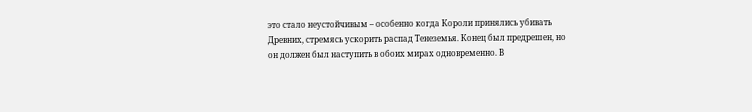это стало неустойчивым – особенно когда Короли принялись убивать Древних, стремясь ускорить распад Тенеземья. Конец был предрешен, но он должен был наступить в обоих мирах одновременно. В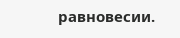равновесии.